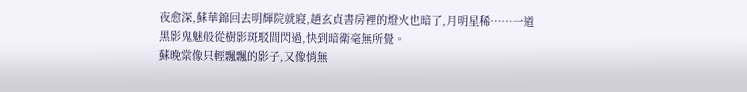夜愈深,蘇華錦回去明輝院就寢,趙玄貞書房裡的燈火也暗了,月明星稀……一道黑影鬼魅般從樹影斑駁間閃過,快到暗衛毫無所覺。
蘇晚棠像只輕飄飄的影子,又像悄無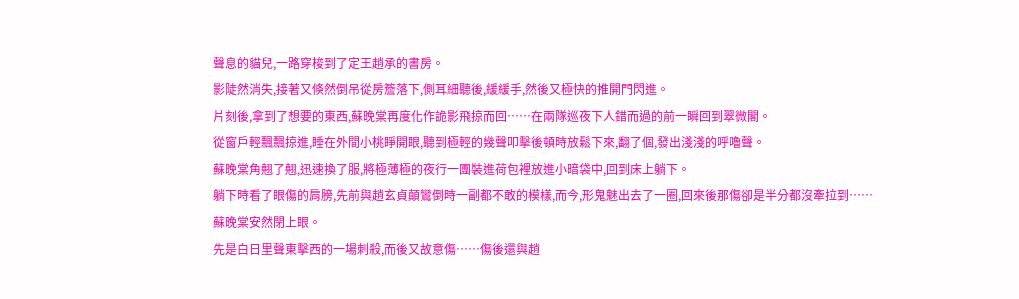聲息的貓兒,一路穿梭到了定王趙承的書房。
影陡然消失,接著又倏然倒吊從房簷落下,側耳細聽後,緩緩手,然後又極快的推開門閃進。
片刻後,拿到了想要的東西,蘇晚棠再度化作詭影飛掠而回……在兩隊巡夜下人錯而過的前一瞬回到翠微閣。
從窗戶輕飄飄掠進,睡在外間小桃睜開眼,聽到極輕的幾聲叩擊後頓時放鬆下來,翻了個,發出淺淺的呼嚕聲。
蘇晚棠角翹了翹,迅速換了服,將極薄極的夜行一團裝進荷包裡放進小暗袋中,回到床上躺下。
躺下時看了眼傷的肩膀,先前與趙玄貞顛鸞倒時一副都不敢的模樣,而今,形鬼魅出去了一圈,回來後那傷卻是半分都沒牽拉到……
蘇晚棠安然閉上眼。
先是白日里聲東擊西的一場刺殺,而後又故意傷……傷後還與趙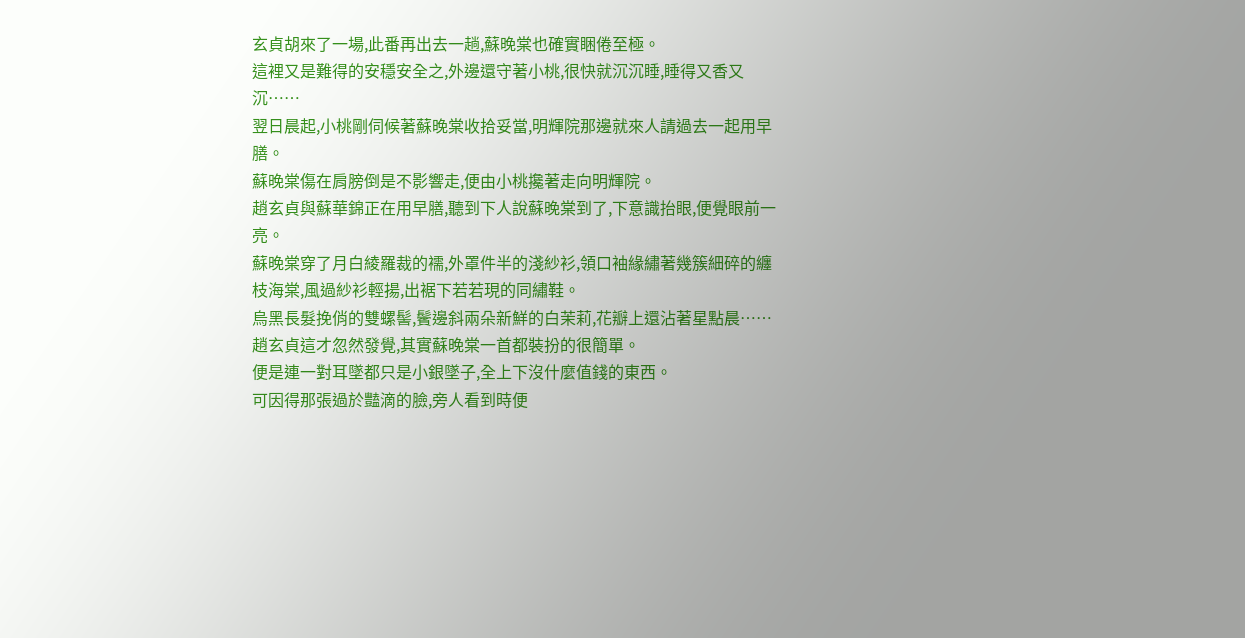玄貞胡來了一場,此番再出去一趟,蘇晚棠也確實睏倦至極。
這裡又是難得的安穩安全之,外邊還守著小桃,很快就沉沉睡,睡得又香又沉……
翌日晨起,小桃剛伺候著蘇晚棠收拾妥當,明輝院那邊就來人請過去一起用早膳。
蘇晚棠傷在肩膀倒是不影響走,便由小桃攙著走向明輝院。
趙玄貞與蘇華錦正在用早膳,聽到下人說蘇晚棠到了,下意識抬眼,便覺眼前一亮。
蘇晚棠穿了月白綾羅裁的襦,外罩件半的淺紗衫,領口袖緣繡著幾簇細碎的纏枝海棠,風過紗衫輕揚,出裾下若若現的同繡鞋。
烏黑長髮挽俏的雙螺髻,鬢邊斜兩朵新鮮的白茉莉,花瓣上還沾著星點晨……趙玄貞這才忽然發覺,其實蘇晚棠一首都裝扮的很簡單。
便是連一對耳墜都只是小銀墜子,全上下沒什麼值錢的東西。
可因得那張過於豔滴的臉,旁人看到時便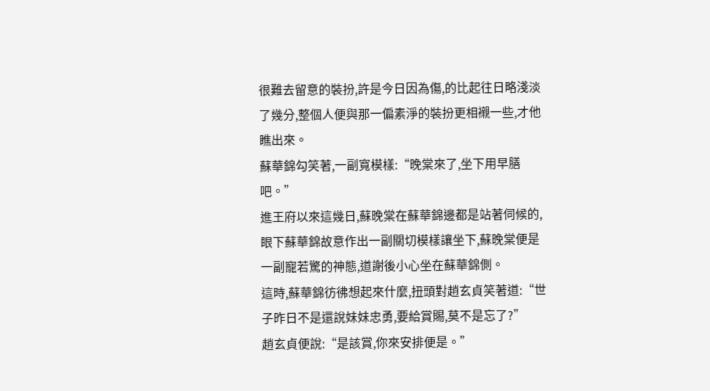很難去留意的裝扮,許是今日因為傷,的比起往日略淺淡了幾分,整個人便與那一偏素淨的裝扮更相襯一些,才他瞧出來。
蘇華錦勾笑著,一副寬模樣:“晚棠來了,坐下用早膳吧。”
進王府以來這幾日,蘇晚棠在蘇華錦邊都是站著伺候的,眼下蘇華錦故意作出一副關切模樣讓坐下,蘇晚棠便是一副寵若驚的神態,道謝後小心坐在蘇華錦側。
這時,蘇華錦彷彿想起來什麼,扭頭對趙玄貞笑著道:“世子昨日不是還說妹妹忠勇,要給賞賜,莫不是忘了?”
趙玄貞便說:“是該賞,你來安排便是。”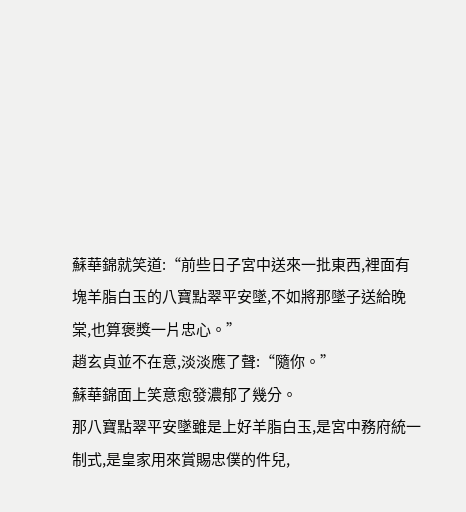蘇華錦就笑道:“前些日子宮中送來一批東西,裡面有塊羊脂白玉的八寶點翠平安墜,不如將那墜子送給晚棠,也算褒獎一片忠心。”
趙玄貞並不在意,淡淡應了聲:“隨你。”
蘇華錦面上笑意愈發濃郁了幾分。
那八寶點翠平安墜雖是上好羊脂白玉,是宮中務府統一制式,是皇家用來賞賜忠僕的件兒,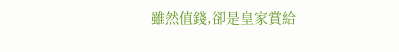雖然值錢,卻是皇家賞給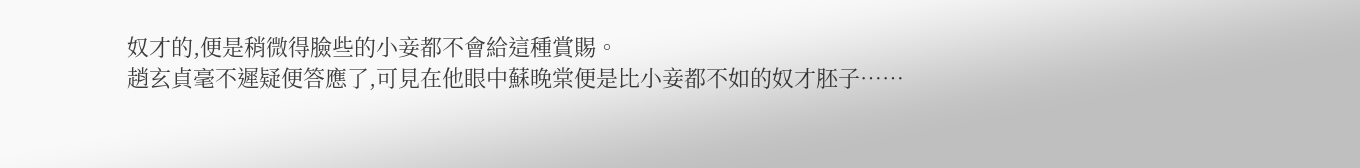奴才的,便是稍微得臉些的小妾都不會給這種賞賜。
趙玄貞毫不遲疑便答應了,可見在他眼中蘇晚棠便是比小妾都不如的奴才胚子……